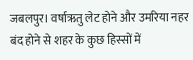जबलपुर। वर्षाऋतु लेट होने और उमरिया नहर बंद होने से शहर के कुछ हिस्सों में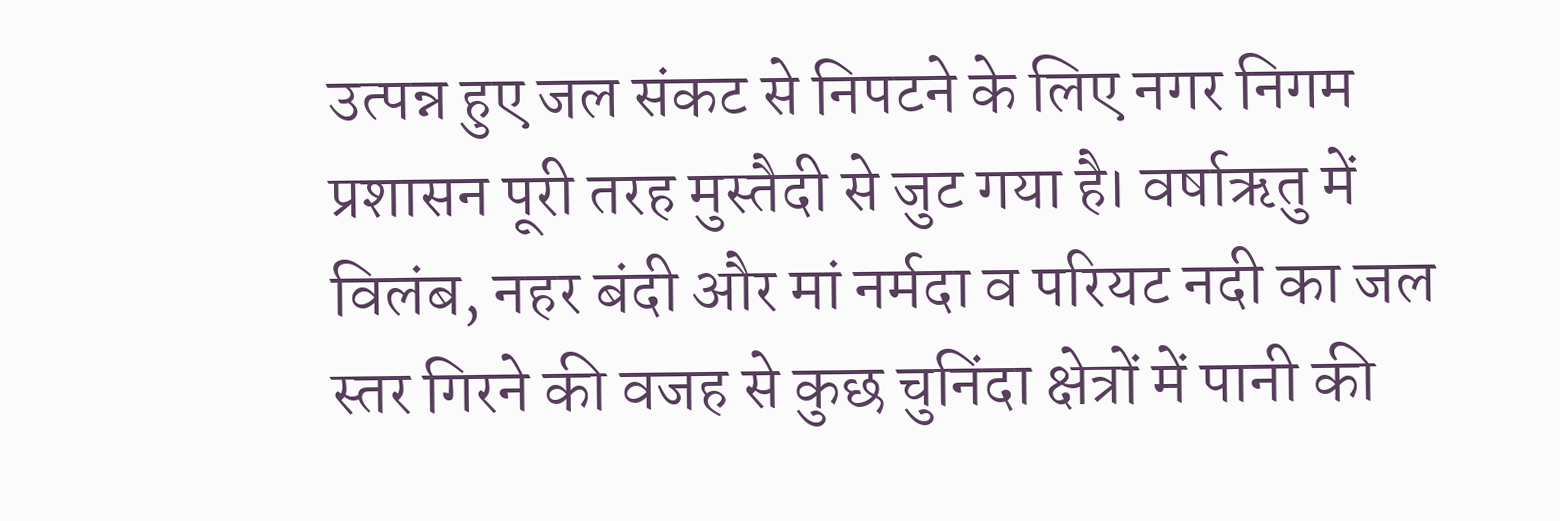उत्पन्न हुए जल संकट से निपटने के लिए नगर निगम प्रशासन पूरी तरह मुस्तैदी से जुट गया है। वर्षाऋतु में विलंब, नहर बंदी और मां नर्मदा व परियट नदी का जल स्तर गिरने की वजह से कुछ चुनिंदा क्षेत्रों में पानी की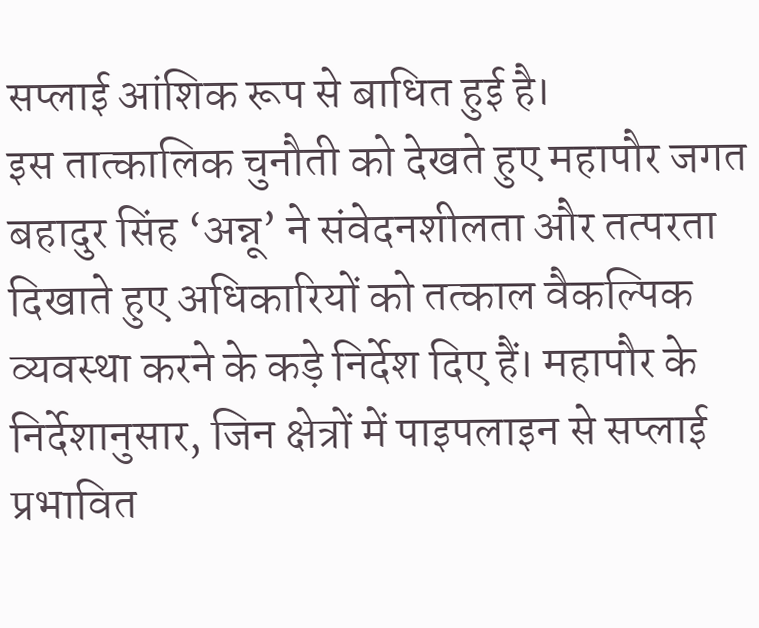सप्लाई आंशिक रूप से बाधित हुई है।
इस तात्कालिक चुनौती को देखते हुए महापौर जगत बहादुर सिंह ‘अन्नू’ ने संवेदनशीलता और तत्परता दिखाते हुए अधिकारियों को तत्काल वैकल्पिक व्यवस्था करने के कड़े निर्देश दिए हैं। महापौर के निर्देशानुसार, जिन क्षेत्रों में पाइपलाइन से सप्लाई प्रभावित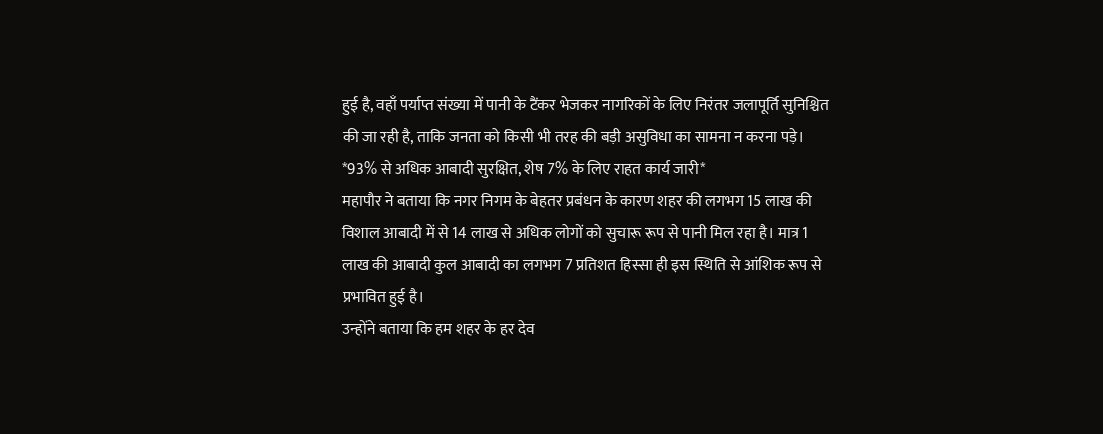हुई है, वहाँ पर्याप्त संख्या में पानी के टैंकर भेजकर नागरिकों के लिए निरंतर जलापूर्ति सुनिश्चित की जा रही है, ताकि जनता को किसी भी तरह की बड़ी असुविधा का सामना न करना पड़े।
*93% से अधिक आबादी सुरक्षित, शेष 7% के लिए राहत कार्य जारी*
महापौर ने बताया कि नगर निगम के बेहतर प्रबंधन के कारण शहर की लगभग 15 लाख की विशाल आबादी में से 14 लाख से अधिक लोगों को सुचारू रूप से पानी मिल रहा है। मात्र 1 लाख की आबादी कुल आबादी का लगभग 7 प्रतिशत हिस्सा ही इस स्थिति से आंशिक रूप से प्रभावित हुई है।
उन्होंने बताया कि हम शहर के हर देव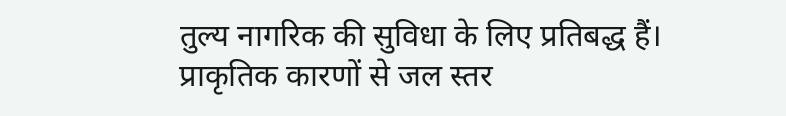तुल्य नागरिक की सुविधा के लिए प्रतिबद्ध हैं। प्राकृतिक कारणों से जल स्तर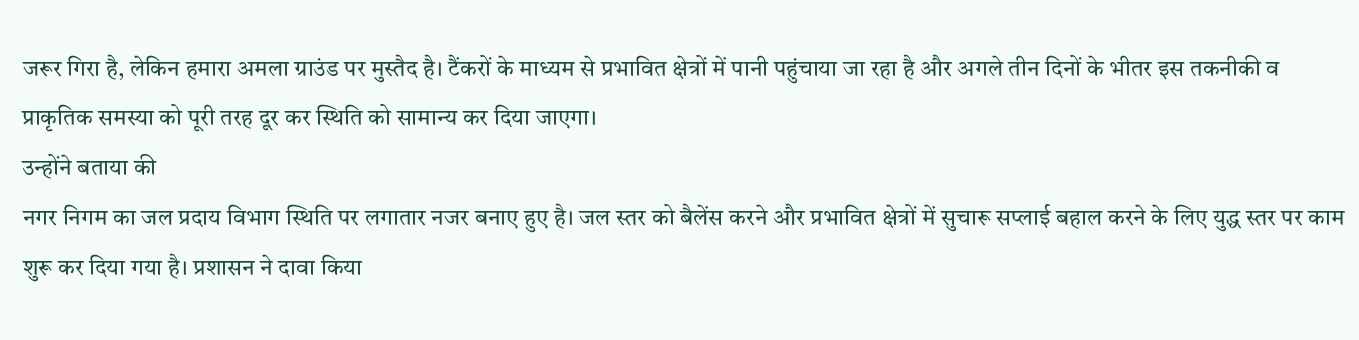जरूर गिरा है, लेकिन हमारा अमला ग्राउंड पर मुस्तैद है। टैंकरों के माध्यम से प्रभावित क्षेत्रों में पानी पहुंचाया जा रहा है और अगले तीन दिनों के भीतर इस तकनीकी व प्राकृतिक समस्या को पूरी तरह दूर कर स्थिति को सामान्य कर दिया जाएगा।
उन्होंने बताया की
नगर निगम का जल प्रदाय विभाग स्थिति पर लगातार नजर बनाए हुए है। जल स्तर को बैलेंस करने और प्रभावित क्षेत्रों में सुचारू सप्लाई बहाल करने के लिए युद्ध स्तर पर काम शुरू कर दिया गया है। प्रशासन ने दावा किया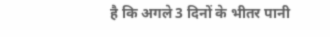है कि अगले 3 दिनों के भीतर पानी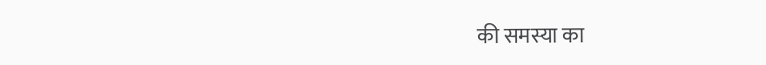की समस्या का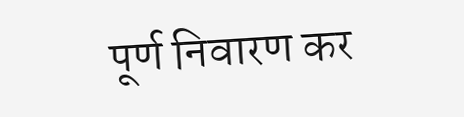पूर्ण निवारण कर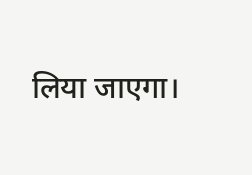लिया जाएगा।